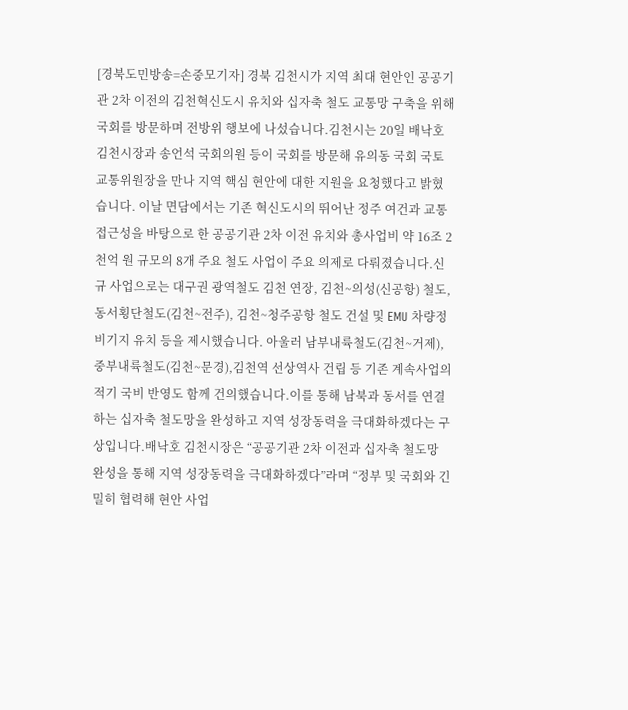[경북도민방송=손중모기자] 경북 김천시가 지역 최대 현안인 공공기관 2차 이전의 김천혁신도시 유치와 십자축 철도 교통망 구축을 위해 국회를 방문하며 전방위 행보에 나섰습니다.김천시는 20일 배낙호 김천시장과 송언석 국회의원 등이 국회를 방문해 유의동 국회 국토교통위원장을 만나 지역 핵심 현안에 대한 지원을 요청했다고 밝혔습니다. 이날 면담에서는 기존 혁신도시의 뛰어난 정주 여건과 교통 접근성을 바탕으로 한 공공기관 2차 이전 유치와 총사업비 약 16조 2천억 원 규모의 8개 주요 철도 사업이 주요 의제로 다뤄졌습니다.신규 사업으로는 대구권 광역철도 김천 연장, 김천~의성(신공항) 철도, 동서횡단철도(김천~전주), 김천~청주공항 철도 건설 및 EMU 차량정비기지 유치 등을 제시했습니다. 아울러 남부내륙철도(김천~거제), 중부내륙철도(김천~문경),김천역 선상역사 건립 등 기존 계속사업의 적기 국비 반영도 함께 건의했습니다.이를 통해 남북과 동서를 연결하는 십자축 철도망을 완성하고 지역 성장동력을 극대화하겠다는 구상입니다.배낙호 김천시장은 “공공기관 2차 이전과 십자축 철도망 완성을 통해 지역 성장동력을 극대화하겠다”라며 “정부 및 국회와 긴밀히 협력해 현안 사업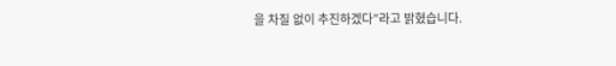을 차질 없이 추진하겠다”라고 밝혔습니다.